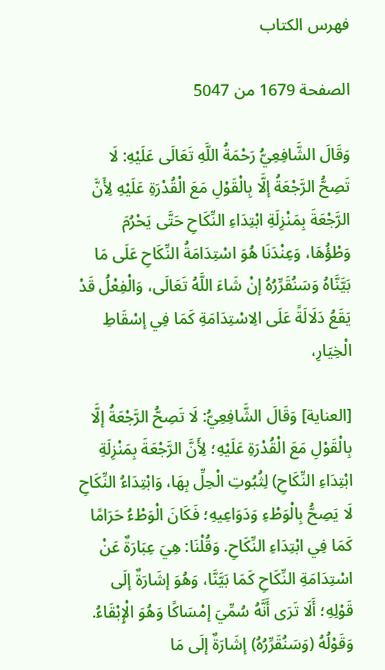فهرس الكتاب

الصفحة 1679 من 5047

وَقَالَ الشَّافِعِيُّ رَحْمَةُ اللَّهِ تَعَالَى عَلَيْهِ: لَا تَصِحُّ الرَّجْعَةُ إلَّا بِالْقَوْلِ مَعَ الْقُدْرَةِ عَلَيْهِ لِأَنَّ الرَّجْعَةَ بِمَنْزِلَةِ ابْتِدَاءِ النِّكَاحِ حَتَّى يَحْرُمَ وَطْؤُهَا، وَعِنْدَنَا هُوَ اسْتِدَامَةُ النِّكَاحِ عَلَى مَا بَيَّنَّاهُ وَسَنُقَرِّرُهُ إنْ شَاءَ اللَّهُ تَعَالَى، وَالْفِعْلُ قَدْ يَقَعُ دَلَالَةً عَلَى الِاسْتِدَامَةِ كَمَا فِي إسْقَاطِ الْخِيَارِ،

[العناية] وَقَالَ الشَّافِعِيُّ: لَا تَصِحُّ الرَّجْعَةُ إلَّا بِالْقَوْلِ مَعَ الْقُدْرَةِ عَلَيْهِ؛ لِأَنَّ الرَّجْعَةَ بِمَنْزِلَةِ ابْتِدَاءِ النِّكَاحِ) لِثُبُوتِ الْحِلِّ بِهَا، وَابْتِدَاءُ النِّكَاحِ لَا يَصِحُّ بِالْوَطْءِ وَدَوَاعِيهِ؛ فَكَانَ الْوَطْءُ حَرَامًا كَمَا فِي ابْتِدَاءِ النِّكَاحِ. وَقُلْنَا: هِيَ عِبَارَةٌ عَنْ اسْتِدَامَةِ النِّكَاحِ كَمَا بَيَّنَّا، وَهُوَ إشَارَةٌ إلَى قَوْلِهِ؛ أَلَا تَرَى أَنَّهُ سُمِّيَ إمْسَاكًا وَهُوَ الْإِبْقَاءُ. وَقَوْلُهُ (وَسَنُقَرِّرُهُ) إشَارَةٌ إلَى مَا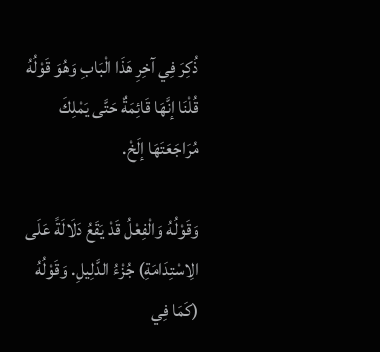ذُكِرَ فِي آخِرِ هَذَا الْبَابِ وَهُوَ قَوْلُهُ قُلْنَا إنَّهَا قَائِمَةٌ حَتَّى يَمْلِكَ مُرَاجَعَتَهَا إلَخْ.

وَقَوْلُهُ وَالْفِعْلُ قَدْ يَقَعُ دَلَالَةً عَلَى الِاسْتِدَامَةِ) جُزْءُ الدَّلِيلِ. وَقَوْلُهُ (كَمَا فِي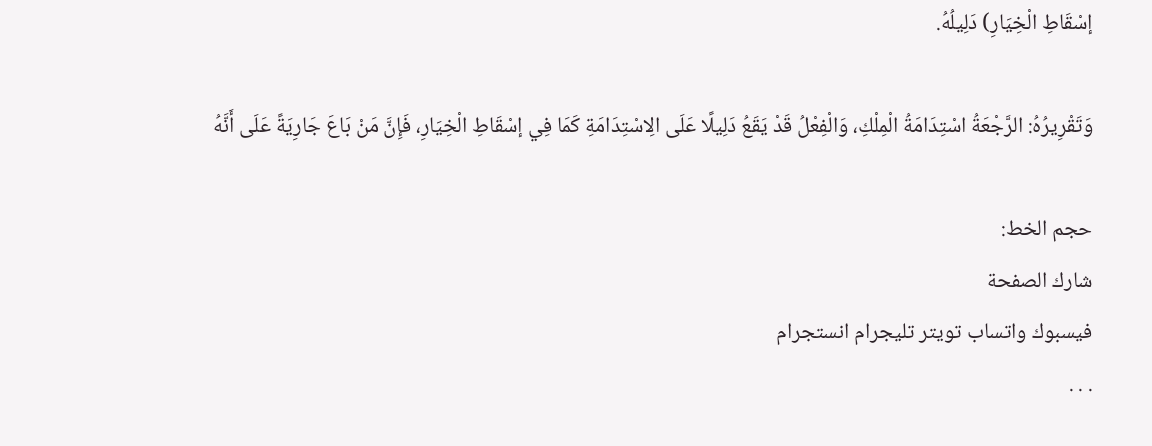إسْقَاطِ الْخِيَارِ) دَلِيلُهُ.

وَتَقْرِيرُهُ: الرَّجْعَةُ اسْتِدَامَةُ الْمِلْكِ، وَالْفِعْلُ قَدْ يَقَعُ دَلِيلًا عَلَى الِاسْتِدَامَةِ كَمَا فِي إسْقَاطِ الْخِيَارِ، فَإِنَّ مَنْ بَاعَ جَارِيَةً عَلَى أَنَّهُ

حجم الخط:
شارك الصفحة
فيسبوك واتساب تويتر تليجرام انستجرام
. . .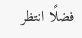فضلًا انتظر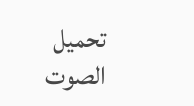تحميل الصوت